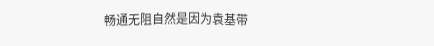畅通无阻自然是因为袁基带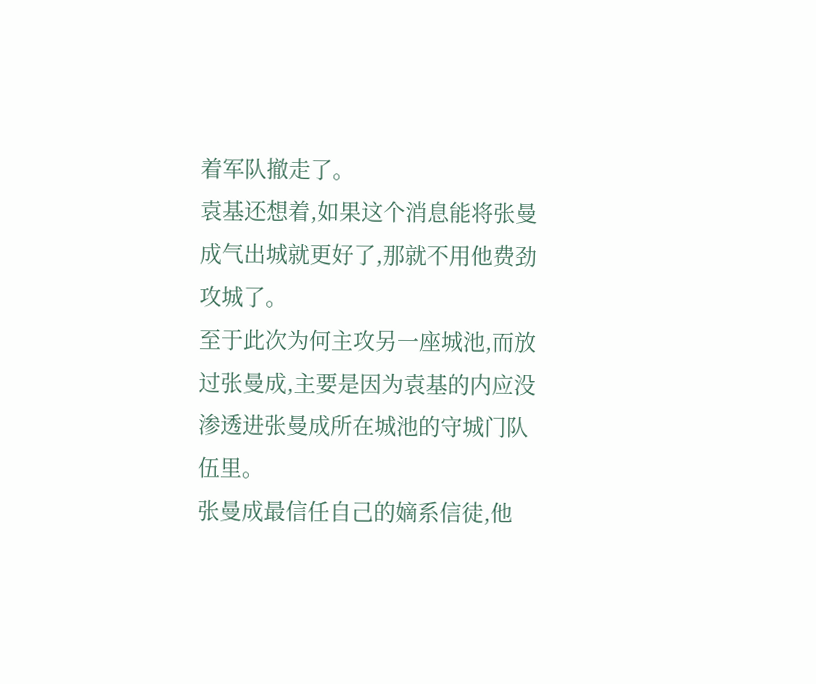着军队撤走了。
袁基还想着,如果这个消息能将张曼成气出城就更好了,那就不用他费劲攻城了。
至于此次为何主攻另一座城池,而放过张曼成,主要是因为袁基的内应没渗透进张曼成所在城池的守城门队伍里。
张曼成最信任自己的嫡系信徒,他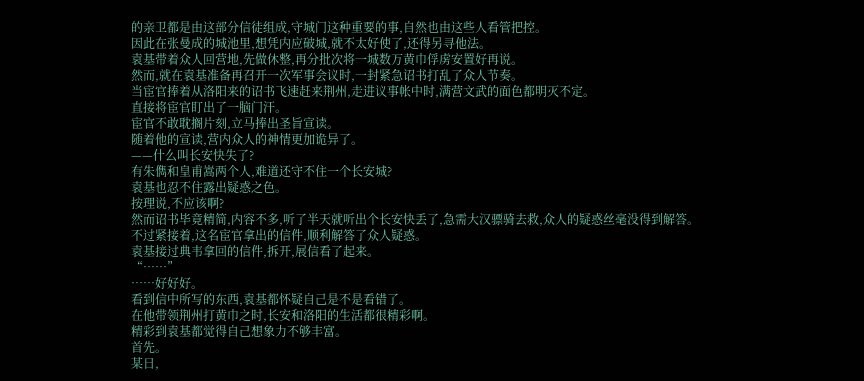的亲卫都是由这部分信徒组成,守城门这种重要的事,自然也由这些人看管把控。
因此在张曼成的城池里,想凭内应破城,就不太好使了,还得另寻他法。
袁基带着众人回营地,先做休整,再分批次将一城数万黄巾俘虏安置好再说。
然而,就在袁基准备再召开一次军事会议时,一封紧急诏书打乱了众人节奏。
当宦官捧着从洛阳来的诏书飞速赶来荆州,走进议事帐中时,满营文武的面色都明灭不定。
直接将宦官盯出了一脑门汗。
宦官不敢耽搁片刻,立马捧出圣旨宣读。
随着他的宣读,营内众人的神情更加诡异了。
——什么叫长安快失了?
有朱儁和皇甫嵩两个人,难道还守不住一个长安城?
袁基也忍不住露出疑惑之色。
按理说,不应该啊?
然而诏书毕竟精简,内容不多,听了半天就听出个长安快丢了,急需大汉骠骑去救,众人的疑惑丝毫没得到解答。
不过紧接着,这名宦官拿出的信件,顺利解答了众人疑惑。
袁基接过典韦拿回的信件,拆开,展信看了起来。
“……”
……好好好。
看到信中所写的东西,袁基都怀疑自己是不是看错了。
在他带领荆州打黄巾之时,长安和洛阳的生活都很精彩啊。
精彩到袁基都觉得自己想象力不够丰富。
首先。
某日,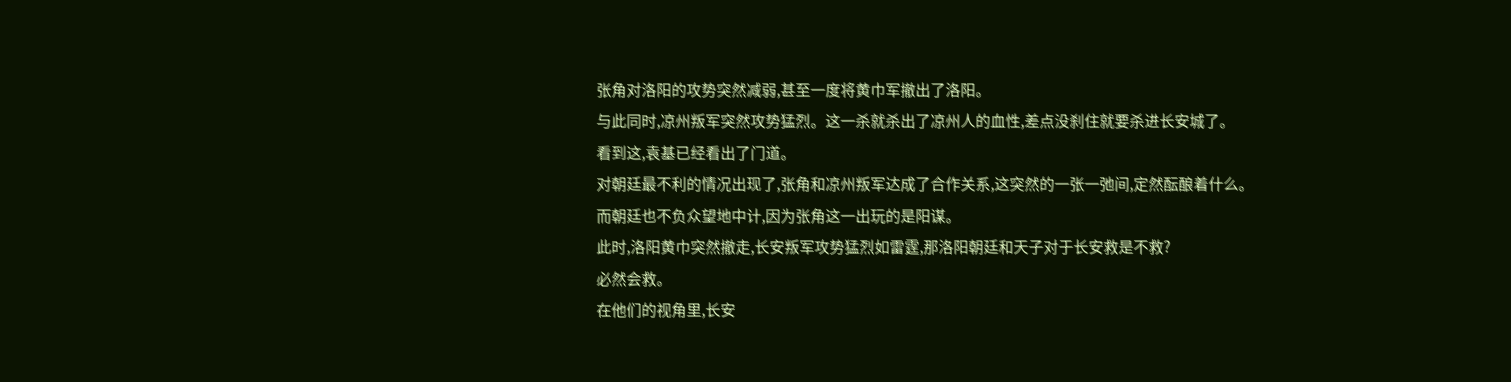张角对洛阳的攻势突然减弱,甚至一度将黄巾军撤出了洛阳。
与此同时,凉州叛军突然攻势猛烈。这一杀就杀出了凉州人的血性,差点没刹住就要杀进长安城了。
看到这,袁基已经看出了门道。
对朝廷最不利的情况出现了,张角和凉州叛军达成了合作关系,这突然的一张一弛间,定然酝酿着什么。
而朝廷也不负众望地中计,因为张角这一出玩的是阳谋。
此时,洛阳黄巾突然撤走,长安叛军攻势猛烈如雷霆,那洛阳朝廷和天子对于长安救是不救?
必然会救。
在他们的视角里,长安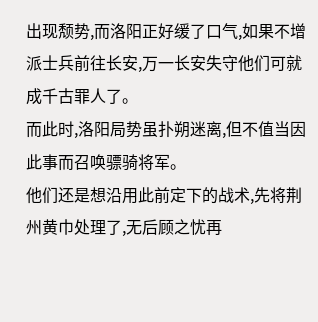出现颓势,而洛阳正好缓了口气,如果不增派士兵前往长安,万一长安失守他们可就成千古罪人了。
而此时,洛阳局势虽扑朔迷离,但不值当因此事而召唤骠骑将军。
他们还是想沿用此前定下的战术,先将荆州黄巾处理了,无后顾之忧再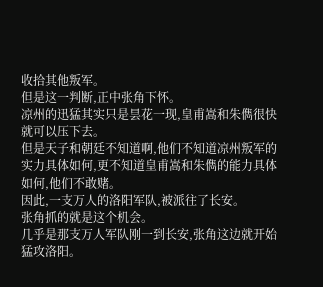收拾其他叛军。
但是这一判断,正中张角下怀。
凉州的迅猛其实只是昙花一现,皇甫嵩和朱儁很快就可以压下去。
但是天子和朝廷不知道啊,他们不知道凉州叛军的实力具体如何,更不知道皇甫嵩和朱儁的能力具体如何,他们不敢赌。
因此,一支万人的洛阳军队,被派往了长安。
张角抓的就是这个机会。
几乎是那支万人军队刚一到长安,张角这边就开始猛攻洛阳。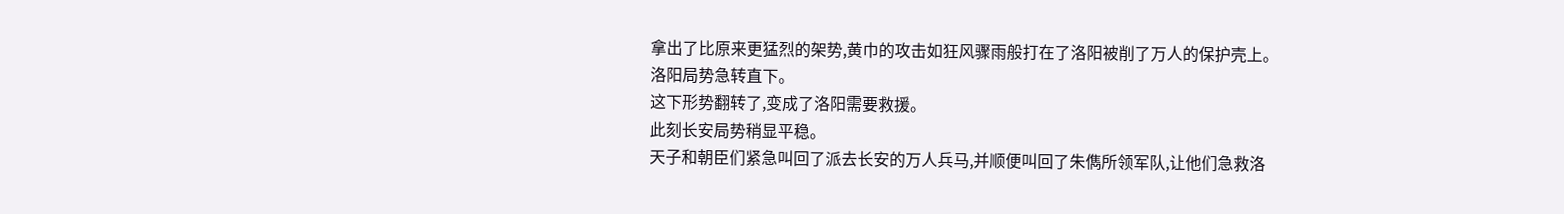拿出了比原来更猛烈的架势,黄巾的攻击如狂风骤雨般打在了洛阳被削了万人的保护壳上。
洛阳局势急转直下。
这下形势翻转了,变成了洛阳需要救援。
此刻长安局势稍显平稳。
天子和朝臣们紧急叫回了派去长安的万人兵马,并顺便叫回了朱儁所领军队,让他们急救洛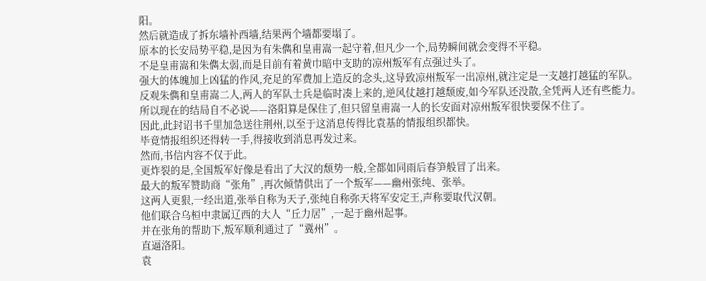阳。
然后就造成了拆东墙补西墙,结果两个墙都要塌了。
原本的长安局势平稳,是因为有朱儁和皇甫嵩一起守着,但凡少一个,局势瞬间就会变得不平稳。
不是皇甫嵩和朱儁太弱,而是目前有着黄巾暗中支助的凉州叛军有点强过头了。
强大的体魄加上凶猛的作风,充足的军费加上造反的念头,这导致凉州叛军一出凉州,就注定是一支越打越猛的军队。
反观朱儁和皇甫嵩二人,两人的军队士兵是临时凑上来的,逆风仗越打越颓废,如今军队还没散,全凭两人还有些能力。
所以现在的结局自不必说——洛阳算是保住了,但只留皇甫嵩一人的长安面对凉州叛军很快要保不住了。
因此,此封诏书千里加急送往荆州,以至于这消息传得比袁基的情报组织都快。
毕竟情报组织还得转一手,得接收到消息再发过来。
然而,书信内容不仅于此。
更炸裂的是,全国叛军好像是看出了大汉的颓势一般,全都如同雨后春笋般冒了出来。
最大的叛军赞助商“张角”,再次倾情供出了一个叛军——幽州张纯、张举。
这两人更狠,一经出道,张举自称为天子,张纯自称弥天将军安定王,声称要取代汉朝。
他们联合乌桓中隶属辽西的大人“丘力居”,一起于幽州起事。
并在张角的帮助下,叛军顺利通过了“冀州”。
直逼洛阳。
袁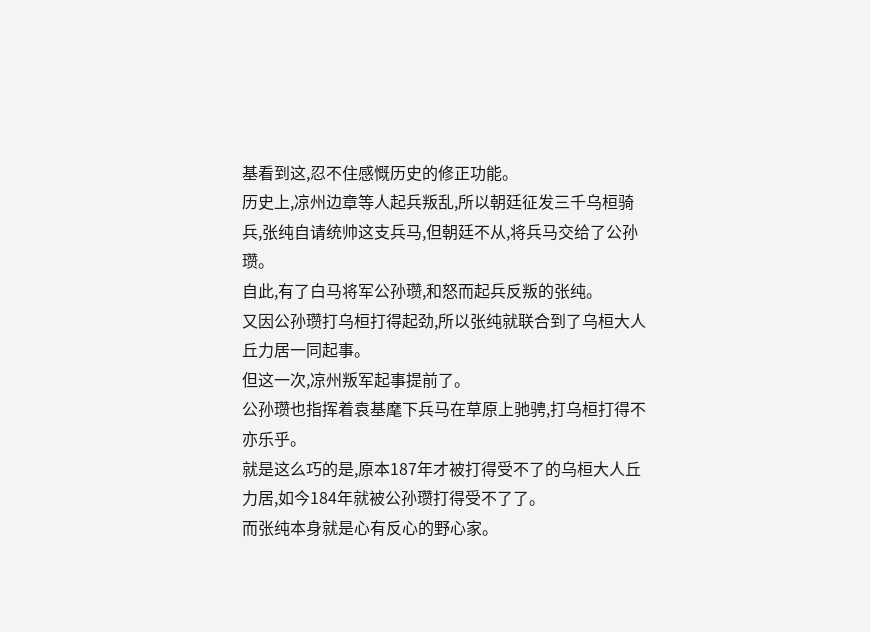基看到这,忍不住感慨历史的修正功能。
历史上,凉州边章等人起兵叛乱,所以朝廷征发三千乌桓骑兵,张纯自请统帅这支兵马,但朝廷不从,将兵马交给了公孙瓒。
自此,有了白马将军公孙瓒,和怒而起兵反叛的张纯。
又因公孙瓒打乌桓打得起劲,所以张纯就联合到了乌桓大人丘力居一同起事。
但这一次,凉州叛军起事提前了。
公孙瓒也指挥着袁基麾下兵马在草原上驰骋,打乌桓打得不亦乐乎。
就是这么巧的是,原本187年才被打得受不了的乌桓大人丘力居,如今184年就被公孙瓒打得受不了了。
而张纯本身就是心有反心的野心家。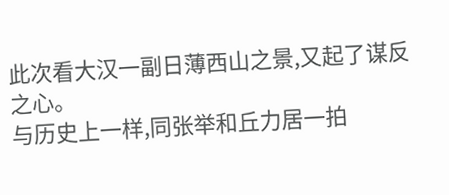此次看大汉一副日薄西山之景,又起了谋反之心。
与历史上一样,同张举和丘力居一拍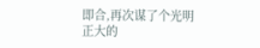即合,再次谋了个光明正大的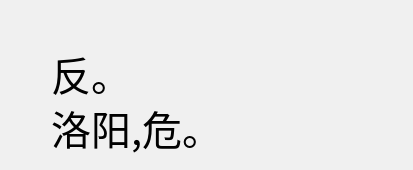反。
洛阳,危。